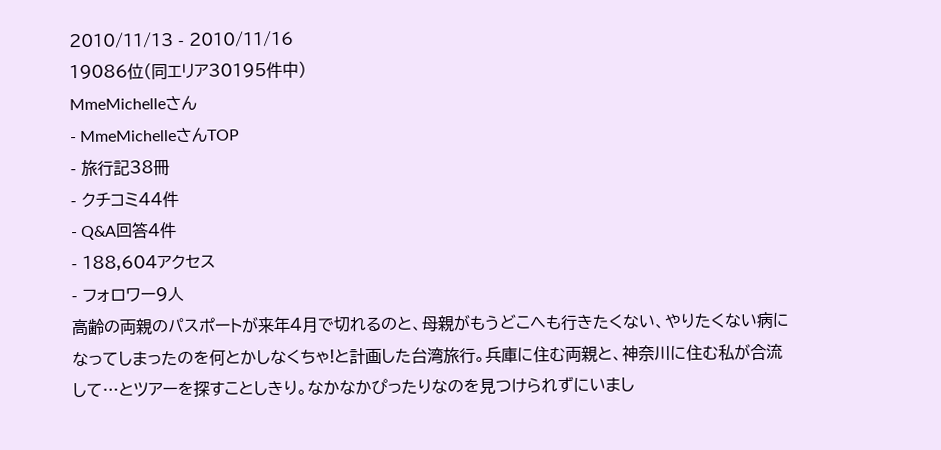2010/11/13 - 2010/11/16
19086位(同エリア30195件中)
MmeMichelleさん
- MmeMichelleさんTOP
- 旅行記38冊
- クチコミ44件
- Q&A回答4件
- 188,604アクセス
- フォロワー9人
高齢の両親のパスポートが来年4月で切れるのと、母親がもうどこへも行きたくない、やりたくない病になってしまったのを何とかしなくちゃ!と計画した台湾旅行。兵庫に住む両親と、神奈川に住む私が合流して…とツアーを探すことしきり。なかなかぴったりなのを見つけられずにいまし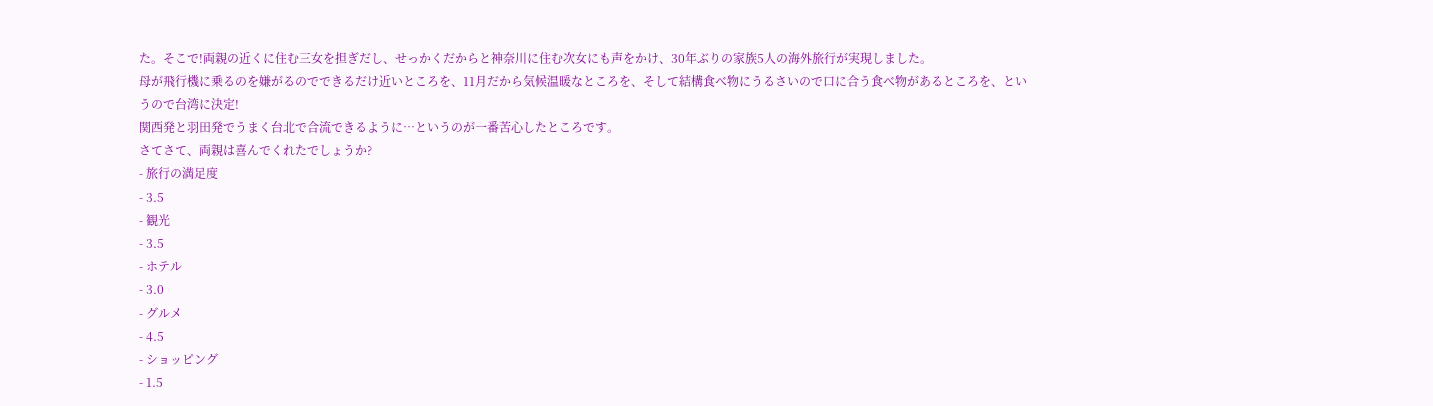た。そこで!両親の近くに住む三女を担ぎだし、せっかくだからと神奈川に住む次女にも声をかけ、30年ぶりの家族5人の海外旅行が実現しました。
母が飛行機に乗るのを嫌がるのでできるだけ近いところを、11月だから気候温暖なところを、そして結構食べ物にうるさいので口に合う食べ物があるところを、というので台湾に決定!
関西発と羽田発でうまく台北で合流できるように…というのが一番苦心したところです。
さてさて、両親は喜んでくれたでしょうか?
- 旅行の満足度
- 3.5
- 観光
- 3.5
- ホテル
- 3.0
- グルメ
- 4.5
- ショッピング
- 1.5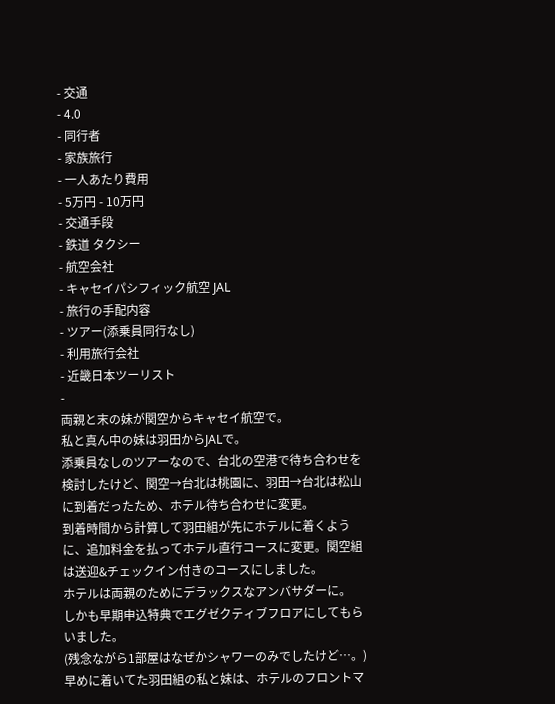- 交通
- 4.0
- 同行者
- 家族旅行
- 一人あたり費用
- 5万円 - 10万円
- 交通手段
- 鉄道 タクシー
- 航空会社
- キャセイパシフィック航空 JAL
- 旅行の手配内容
- ツアー(添乗員同行なし)
- 利用旅行会社
- 近畿日本ツーリスト
-
両親と末の妹が関空からキャセイ航空で。
私と真ん中の妹は羽田からJALで。
添乗員なしのツアーなので、台北の空港で待ち合わせを検討したけど、関空→台北は桃園に、羽田→台北は松山に到着だったため、ホテル待ち合わせに変更。
到着時間から計算して羽田組が先にホテルに着くように、追加料金を払ってホテル直行コースに変更。関空組は送迎&チェックイン付きのコースにしました。
ホテルは両親のためにデラックスなアンバサダーに。
しかも早期申込特典でエグゼクティブフロアにしてもらいました。
(残念ながら1部屋はなぜかシャワーのみでしたけど…。)
早めに着いてた羽田組の私と妹は、ホテルのフロントマ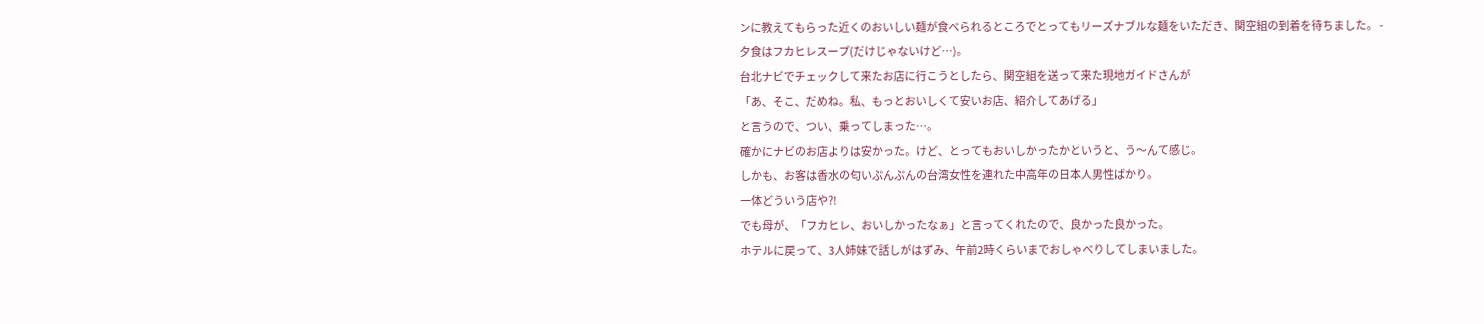ンに教えてもらった近くのおいしい麺が食べられるところでとってもリーズナブルな麺をいただき、関空組の到着を待ちました。 -
夕食はフカヒレスープ(だけじゃないけど…)。
台北ナビでチェックして来たお店に行こうとしたら、関空組を送って来た現地ガイドさんが
「あ、そこ、だめね。私、もっとおいしくて安いお店、紹介してあげる」
と言うので、つい、乗ってしまった…。
確かにナビのお店よりは安かった。けど、とってもおいしかったかというと、う〜んて感じ。
しかも、お客は香水の匂いぷんぷんの台湾女性を連れた中高年の日本人男性ばかり。
一体どういう店や?!
でも母が、「フカヒレ、おいしかったなぁ」と言ってくれたので、良かった良かった。
ホテルに戻って、3人姉妹で話しがはずみ、午前2時くらいまでおしゃべりしてしまいました。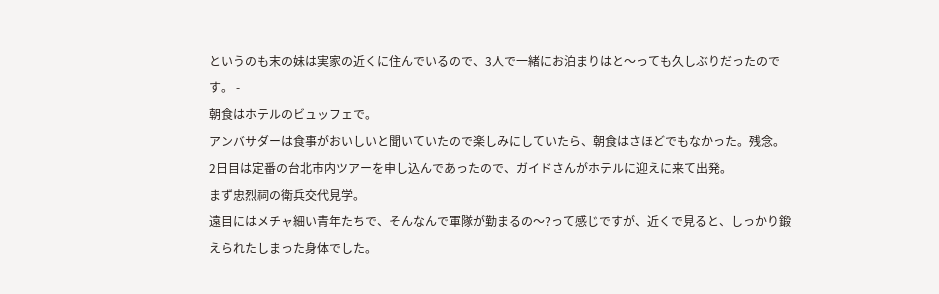というのも末の妹は実家の近くに住んでいるので、3人で一緒にお泊まりはと〜っても久しぶりだったのです。 -
朝食はホテルのビュッフェで。
アンバサダーは食事がおいしいと聞いていたので楽しみにしていたら、朝食はさほどでもなかった。残念。
2日目は定番の台北市内ツアーを申し込んであったので、ガイドさんがホテルに迎えに来て出発。
まず忠烈祠の衛兵交代見学。
遠目にはメチャ細い青年たちで、そんなんで軍隊が勤まるの〜?って感じですが、近くで見ると、しっかり鍛えられたしまった身体でした。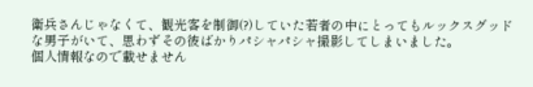衛兵さんじゃなくて、観光客を制御(?)していた若者の中にとってもルックスグッドな男子がいて、思わずその彼ばかりパシャパシャ撮影してしまいました。
個人情報なので載せません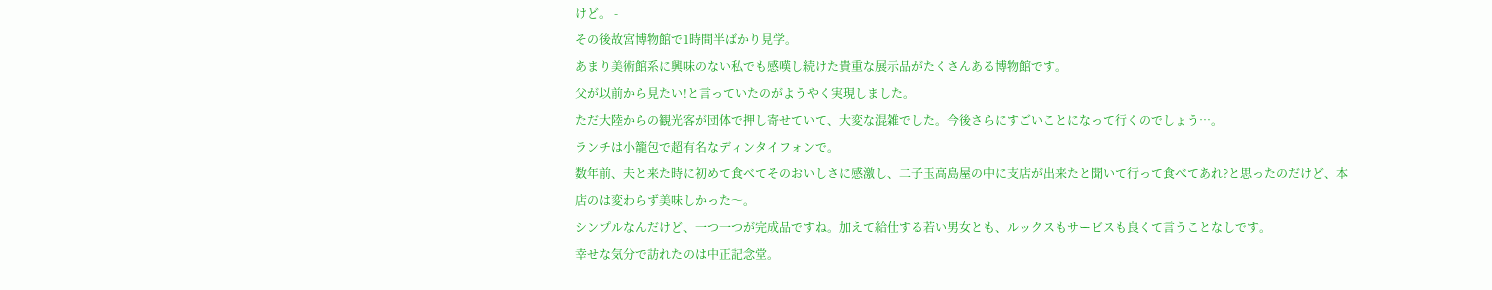けど。 -
その後故宮博物館で1時間半ばかり見学。
あまり美術館系に興味のない私でも感嘆し続けた貴重な展示品がたくさんある博物館です。
父が以前から見たい!と言っていたのがようやく実現しました。
ただ大陸からの観光客が団体で押し寄せていて、大変な混雑でした。今後さらにすごいことになって行くのでしょう…。
ランチは小籠包で超有名なディンタイフォンで。
数年前、夫と来た時に初めて食べてそのおいしさに感激し、二子玉高島屋の中に支店が出来たと聞いて行って食べてあれ?と思ったのだけど、本店のは変わらず美味しかった〜。
シンプルなんだけど、一つ一つが完成品ですね。加えて給仕する若い男女とも、ルックスもサービスも良くて言うことなしです。
幸せな気分で訪れたのは中正記念堂。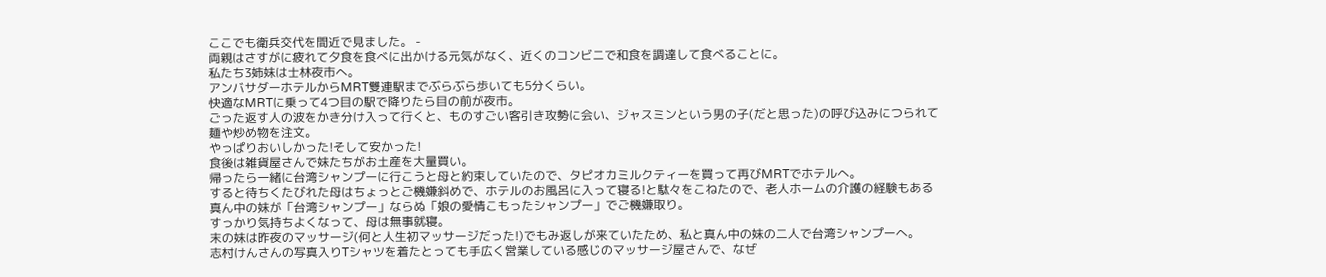ここでも衛兵交代を間近で見ました。 -
両親はさすがに疲れて夕食を食べに出かける元気がなく、近くのコンビニで和食を調達して食べることに。
私たち3姉妹は士林夜市へ。
アンバサダーホテルからMRT雙連駅までぶらぶら歩いても5分くらい。
快適なMRTに乗って4つ目の駅で降りたら目の前が夜市。
ごった返す人の波をかき分け入って行くと、ものすごい客引き攻勢に会い、ジャスミンという男の子(だと思った)の呼び込みにつられて麺や炒め物を注文。
やっぱりおいしかった!そして安かった!
食後は雑貨屋さんで妹たちがお土産を大量買い。
帰ったら一緒に台湾シャンプーに行こうと母と約束していたので、タピオカミルクティーを買って再びMRTでホテルへ。
すると待ちくたびれた母はちょっとご機嫌斜めで、ホテルのお風呂に入って寝る!と駄々をこねたので、老人ホームの介護の経験もある真ん中の妹が「台湾シャンプー」ならぬ「娘の愛情こもったシャンプー」でご機嫌取り。
すっかり気持ちよくなって、母は無事就寝。
末の妹は昨夜のマッサージ(何と人生初マッサージだった!)でもみ返しが来ていたため、私と真ん中の妹の二人で台湾シャンプーへ。
志村けんさんの写真入りTシャツを着たとっても手広く営業している感じのマッサージ屋さんで、なぜ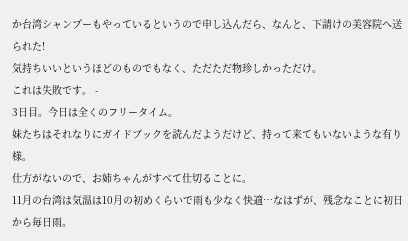か台湾シャンプーもやっているというので申し込んだら、なんと、下請けの美容院へ送られた!
気持ちいいというほどのものでもなく、ただただ物珍しかっただけ。
これは失敗です。 -
3日目。今日は全くのフリータイム。
妹たちはそれなりにガイドブックを読んだようだけど、持って来てもいないような有り様。
仕方がないので、お姉ちゃんがすべて仕切ることに。
11月の台湾は気温は10月の初めくらいで雨も少なく快適…なはずが、残念なことに初日から毎日雨。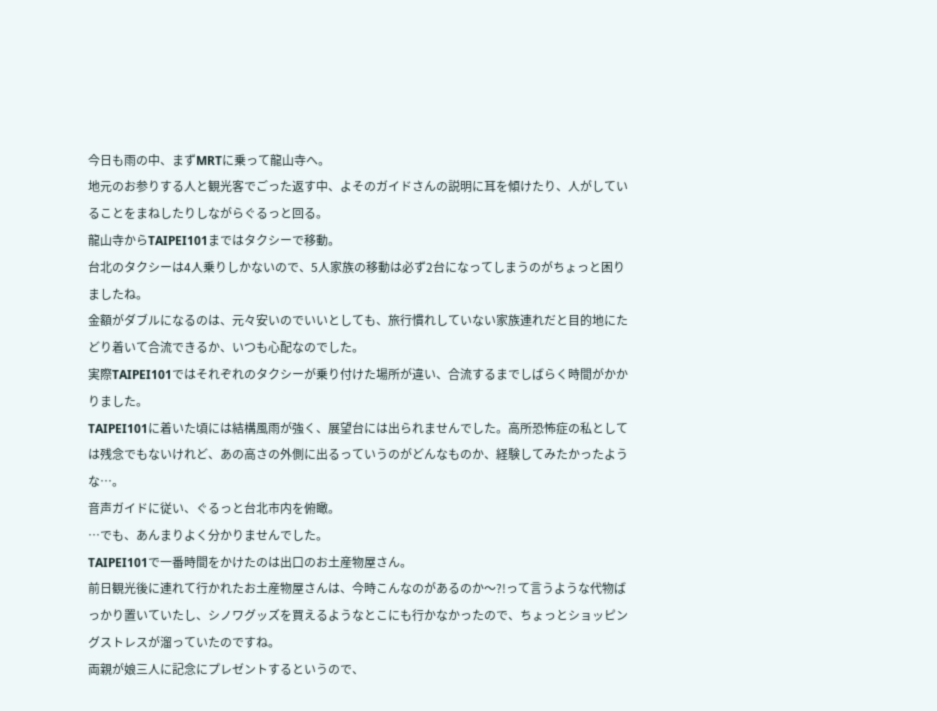今日も雨の中、まずMRTに乗って龍山寺へ。
地元のお参りする人と観光客でごった返す中、よそのガイドさんの説明に耳を傾けたり、人がしていることをまねしたりしながらぐるっと回る。
龍山寺からTAIPEI101まではタクシーで移動。
台北のタクシーは4人乗りしかないので、5人家族の移動は必ず2台になってしまうのがちょっと困りましたね。
金額がダブルになるのは、元々安いのでいいとしても、旅行慣れしていない家族連れだと目的地にたどり着いて合流できるか、いつも心配なのでした。
実際TAIPEI101ではそれぞれのタクシーが乗り付けた場所が違い、合流するまでしばらく時間がかかりました。
TAIPEI101に着いた頃には結構風雨が強く、展望台には出られませんでした。高所恐怖症の私としては残念でもないけれど、あの高さの外側に出るっていうのがどんなものか、経験してみたかったような…。
音声ガイドに従い、ぐるっと台北市内を俯瞰。
…でも、あんまりよく分かりませんでした。
TAIPEI101で一番時間をかけたのは出口のお土産物屋さん。
前日観光後に連れて行かれたお土産物屋さんは、今時こんなのがあるのか〜?!って言うような代物ばっかり置いていたし、シノワグッズを買えるようなとこにも行かなかったので、ちょっとショッピングストレスが溜っていたのですね。
両親が娘三人に記念にプレゼントするというので、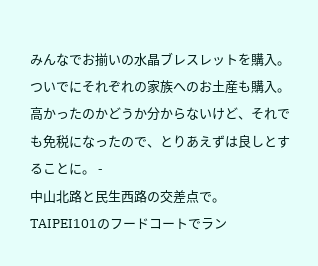みんなでお揃いの水晶ブレスレットを購入。
ついでにそれぞれの家族へのお土産も購入。
高かったのかどうか分からないけど、それでも免税になったので、とりあえずは良しとすることに。 -
中山北路と民生西路の交差点で。
TAIPEI101のフードコートでラン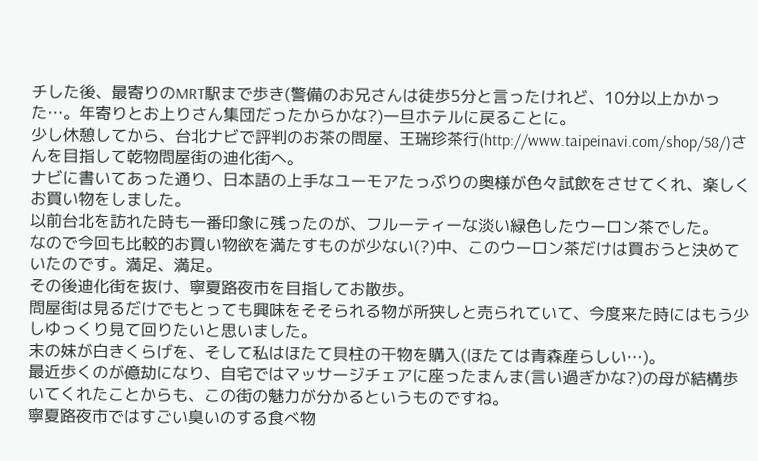チした後、最寄りのMRT駅まで歩き(警備のお兄さんは徒歩5分と言ったけれど、10分以上かかった…。年寄りとお上りさん集団だったからかな?)一旦ホテルに戻ることに。
少し休憩してから、台北ナビで評判のお茶の問屋、王瑞珍茶行(http://www.taipeinavi.com/shop/58/)さんを目指して乾物問屋街の迪化街へ。
ナビに書いてあった通り、日本語の上手なユーモアたっぷりの奥様が色々試飲をさせてくれ、楽しくお買い物をしました。
以前台北を訪れた時も一番印象に残ったのが、フルーティーな淡い緑色したウーロン茶でした。
なので今回も比較的お買い物欲を満たすものが少ない(?)中、このウーロン茶だけは買おうと決めていたのです。満足、満足。
その後迪化街を抜け、寧夏路夜市を目指してお散歩。
問屋街は見るだけでもとっても興味をそそられる物が所狭しと売られていて、今度来た時にはもう少しゆっくり見て回りたいと思いました。
末の妹が白きくらげを、そして私はほたて貝柱の干物を購入(ほたては青森産らしい…)。
最近歩くのが億劫になり、自宅ではマッサージチェアに座ったまんま(言い過ぎかな?)の母が結構歩いてくれたことからも、この街の魅力が分かるというものですね。
寧夏路夜市ではすごい臭いのする食べ物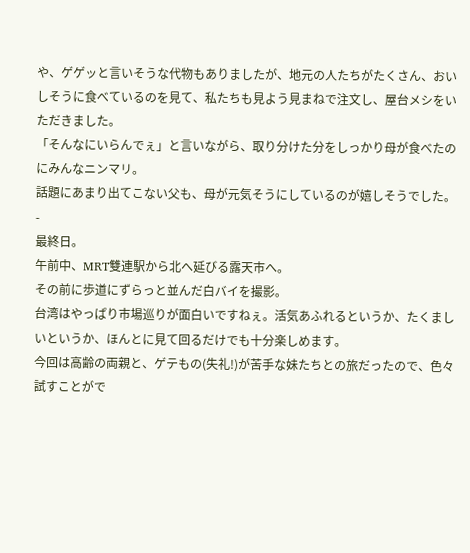や、ゲゲッと言いそうな代物もありましたが、地元の人たちがたくさん、おいしそうに食べているのを見て、私たちも見よう見まねで注文し、屋台メシをいただきました。
「そんなにいらんでぇ」と言いながら、取り分けた分をしっかり母が食べたのにみんなニンマリ。
話題にあまり出てこない父も、母が元気そうにしているのが嬉しそうでした。 -
最終日。
午前中、MRT雙連駅から北へ延びる露天市へ。
その前に歩道にずらっと並んだ白バイを撮影。
台湾はやっぱり市場巡りが面白いですねぇ。活気あふれるというか、たくましいというか、ほんとに見て回るだけでも十分楽しめます。
今回は高齢の両親と、ゲテもの(失礼!)が苦手な妹たちとの旅だったので、色々試すことがで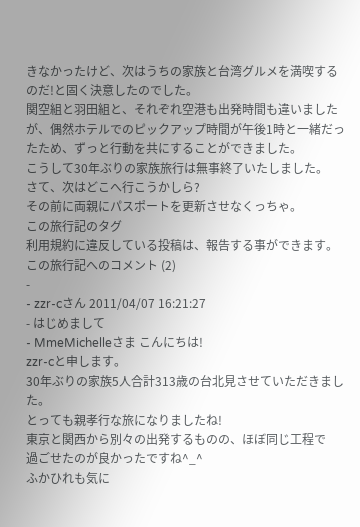きなかったけど、次はうちの家族と台湾グルメを満喫するのだ!と固く決意したのでした。
関空組と羽田組と、それぞれ空港も出発時間も違いましたが、偶然ホテルでのピックアップ時間が午後1時と一緒だったため、ずっと行動を共にすることができました。
こうして30年ぶりの家族旅行は無事終了いたしました。
さて、次はどこへ行こうかしら?
その前に両親にパスポートを更新させなくっちゃ。
この旅行記のタグ
利用規約に違反している投稿は、報告する事ができます。
この旅行記へのコメント (2)
-
- zzr-cさん 2011/04/07 16:21:27
- はじめまして
- MmeMichelleさま こんにちは!
zzr-cと申します。
30年ぶりの家族5人合計313歳の台北見させていただきました。
とっても親孝行な旅になりましたね!
東京と関西から別々の出発するものの、ほぼ同じ工程で
過ごせたのが良かったですね^_^
ふかひれも気に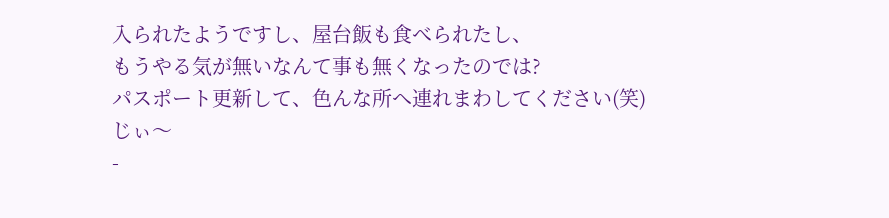入られたようですし、屋台飯も食べられたし、
もうやる気が無いなんて事も無くなったのでは?
パスポート更新して、色んな所へ連れまわしてください(笑)
じぃ〜
-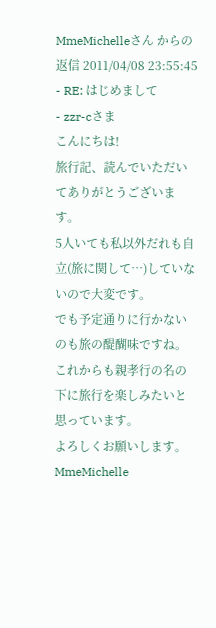MmeMichelleさん からの返信 2011/04/08 23:55:45
- RE: はじめまして
- zzr-cさま
こんにちは!
旅行記、読んでいただいてありがとうございます。
5人いても私以外だれも自立(旅に関して…)していないので大変です。
でも予定通りに行かないのも旅の醍醐味ですね。
これからも親孝行の名の下に旅行を楽しみたいと思っています。
よろしくお願いします。
MmeMichelle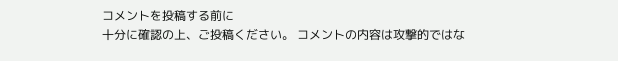コメントを投稿する前に
十分に確認の上、ご投稿ください。 コメントの内容は攻撃的ではな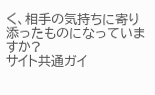く、相手の気持ちに寄り添ったものになっていますか?
サイト共通ガイ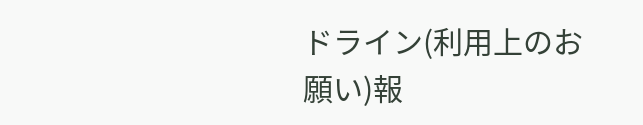ドライン(利用上のお願い)報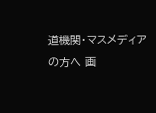道機関・マスメディアの方へ 画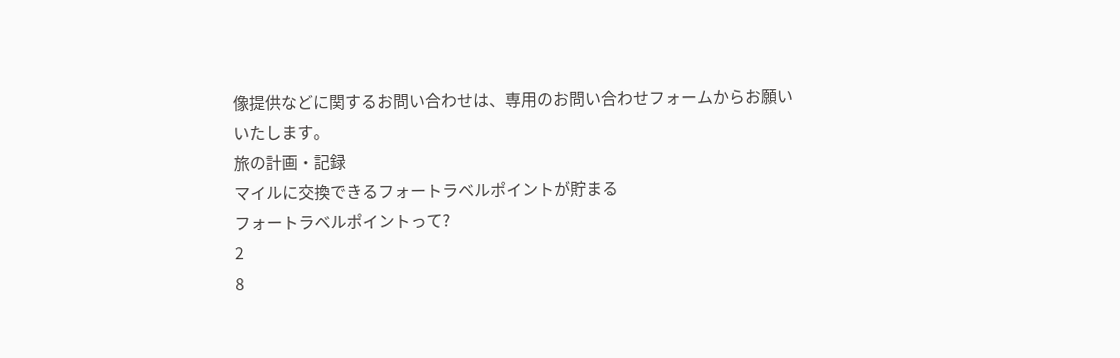像提供などに関するお問い合わせは、専用のお問い合わせフォームからお願いいたします。
旅の計画・記録
マイルに交換できるフォートラベルポイントが貯まる
フォートラベルポイントって?
2
8